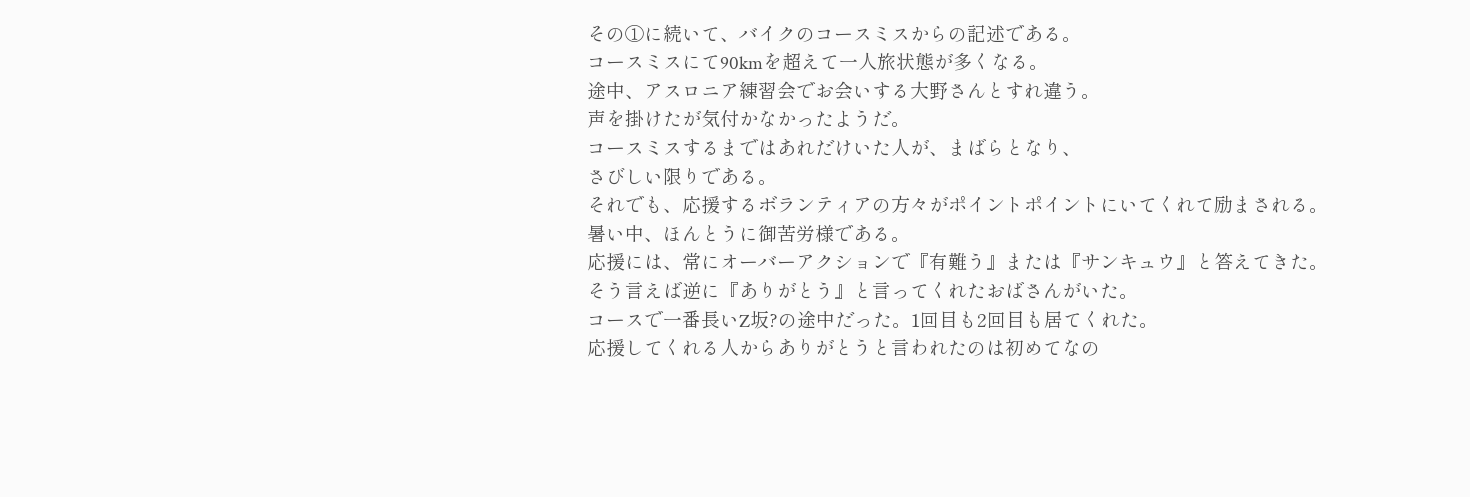その①に続いて、バイクのコースミスからの記述である。
コースミスにて90kmを超えて一人旅状態が多くなる。
途中、アスロニア練習会でお会いする大野さんとすれ違う。
声を掛けたが気付かなかったようだ。
コースミスするまではあれだけいた人が、まばらとなり、
さびしい限りである。
それでも、応援するボランティアの方々がポイントポイントにいてくれて励まされる。
暑い中、ほんとうに御苦労様である。
応援には、常にオーバーアクションで『有難う』または『サンキュウ』と答えてきた。
そう言えば逆に『ありがとう』と言ってくれたおばさんがいた。
コースで一番長いZ坂?の途中だった。1回目も2回目も居てくれた。
応援してくれる人からありがとうと言われたのは初めてなの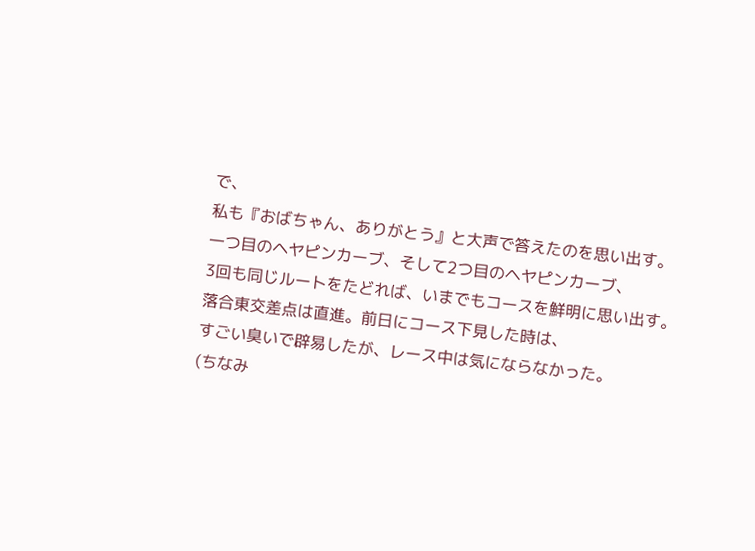で、
私も『おばちゃん、ありがとう』と大声で答えたのを思い出す。
一つ目のヘヤピンカーブ、そして2つ目のヘヤピンカーブ、
3回も同じルートをたどれば、いまでもコースを鮮明に思い出す。
落合東交差点は直進。前日にコース下見した時は、
すごい臭いで辟易したが、レース中は気にならなかった。
(ちなみ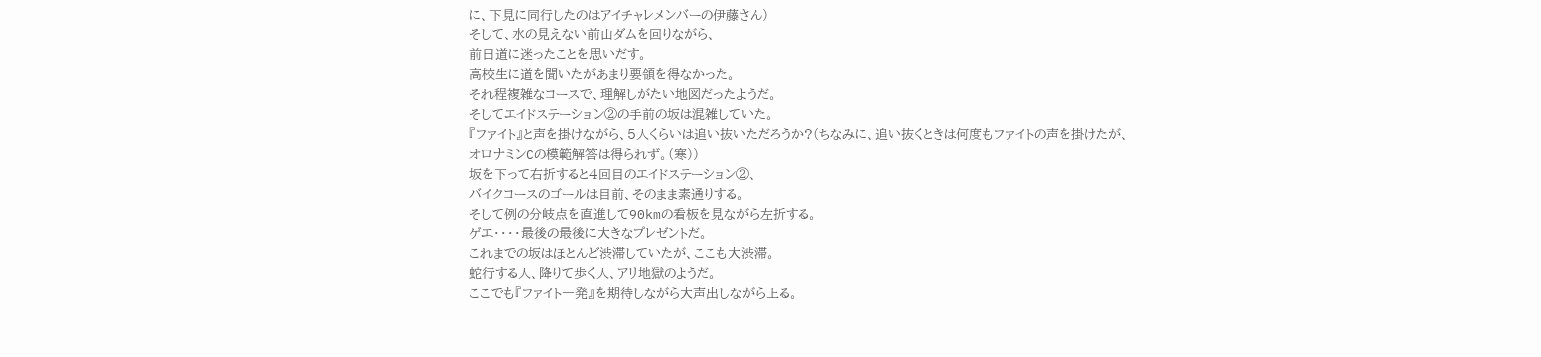に、下見に同行したのはアイチャレメンバーの伊藤さん)
そして、水の見えない前山ダムを回りながら、
前日道に迷ったことを思いだす。
高校生に道を聞いたがあまり要領を得なかった。
それ程複雑なコースで、理解しがたい地図だったようだ。
そしてエイドステーション②の手前の坂は混雑していた。
『ファイト』と声を掛けながら、5人くらいは追い抜いただろうか?(ちなみに、追い抜くときは何度もファイトの声を掛けたが、
オロナミンCの模範解答は得られず。(寒))
坂を下って右折すると4回目のエイドステーション②、
バイクコースのゴールは目前、そのまま素通りする。
そして例の分岐点を直進して90kmの看板を見ながら左折する。
ゲエ・・・・最後の最後に大きなプレゼントだ。
これまでの坂はほとんど渋滞していたが、ここも大渋滞。
蛇行する人、降りて歩く人、アリ地獄のようだ。
ここでも『ファイト一発』を期待しながら大声出しながら上る。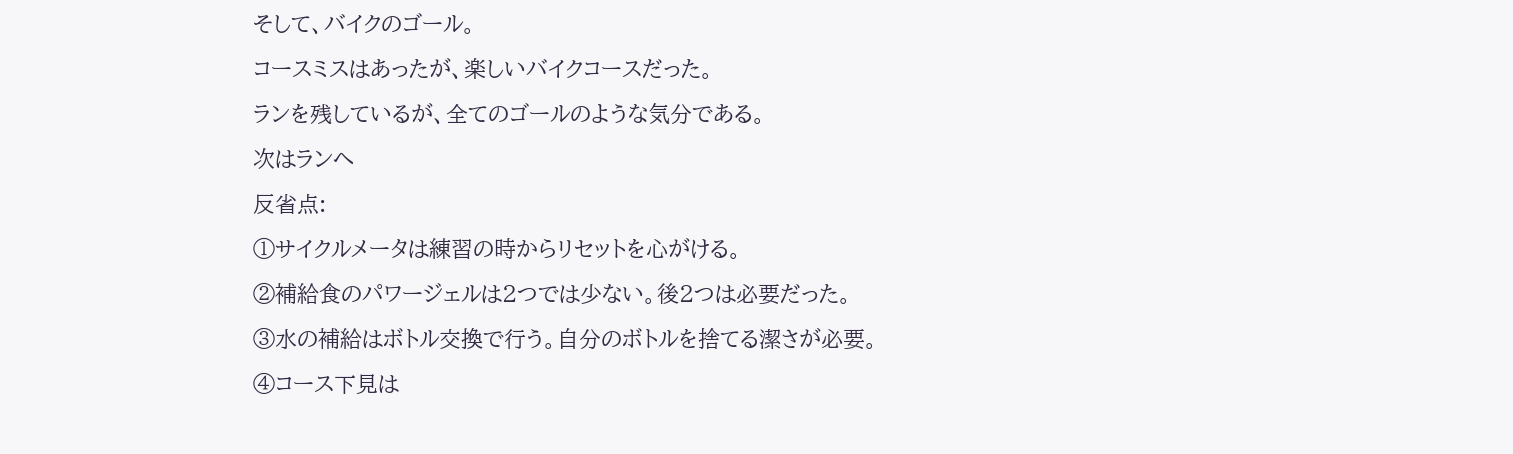そして、バイクのゴール。
コースミスはあったが、楽しいバイクコースだった。
ランを残しているが、全てのゴールのような気分である。
次はランへ
反省点:
①サイクルメータは練習の時からリセットを心がける。
②補給食のパワージェルは2つでは少ない。後2つは必要だった。
③水の補給はボトル交換で行う。自分のボトルを捨てる潔さが必要。
④コース下見は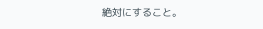絶対にすること。